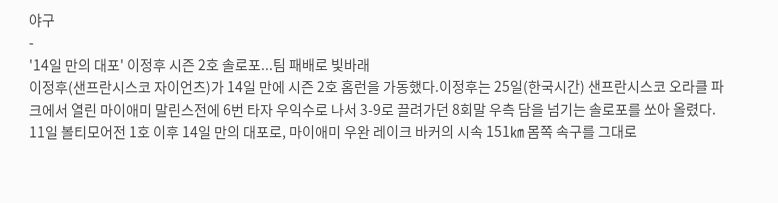야구
-
'14일 만의 대포' 이정후 시즌 2호 솔로포...팀 패배로 빛바래
이정후(샌프란시스코 자이언츠)가 14일 만에 시즌 2호 홈런을 가동했다.이정후는 25일(한국시간) 샌프란시스코 오라클 파크에서 열린 마이애미 말린스전에 6번 타자 우익수로 나서 3-9로 끌려가던 8회말 우측 담을 넘기는 솔로포를 쏘아 올렸다. 11일 볼티모어전 1호 이후 14일 만의 대포로, 마이애미 우완 레이크 바커의 시속 151㎞ 몸쪽 속구를 그대로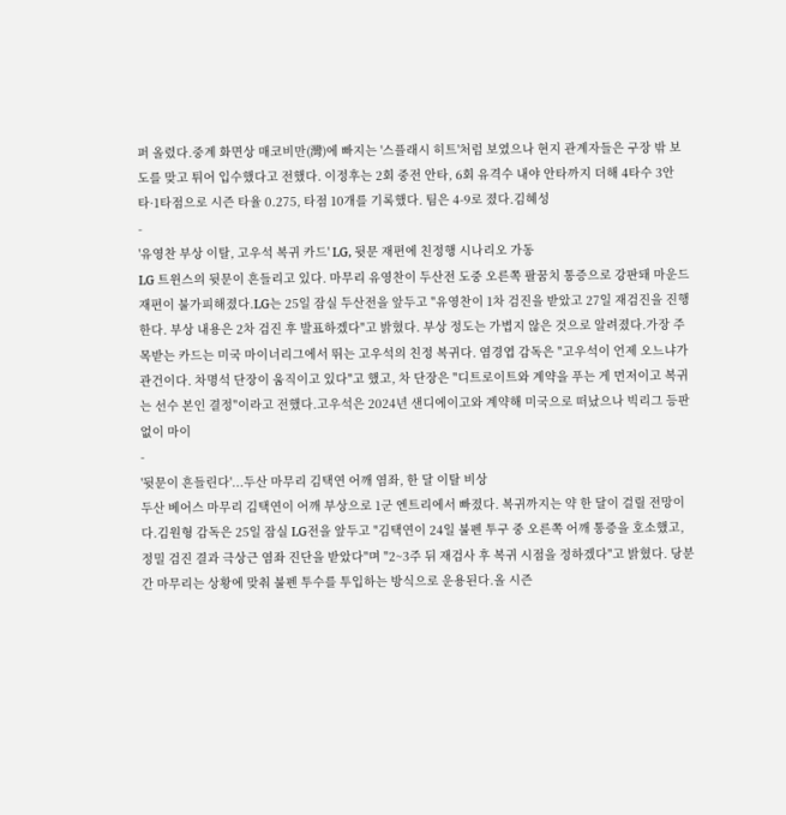퍼 올렸다.중계 화면상 매코비만(灣)에 빠지는 '스플래시 히트'처럼 보였으나 현지 관계자들은 구장 밖 보도를 맞고 튀어 입수했다고 전했다. 이정후는 2회 중전 안타, 6회 유격수 내야 안타까지 더해 4타수 3안타·1타점으로 시즌 타율 0.275, 타점 10개를 기록했다. 팀은 4-9로 졌다.김혜성
-
'유영찬 부상 이탈, 고우석 복귀 카드' LG, 뒷문 재편에 친정행 시나리오 가동
LG 트윈스의 뒷문이 흔들리고 있다. 마무리 유영찬이 두산전 도중 오른쪽 팔꿈치 통증으로 강판돼 마운드 재편이 불가피해졌다.LG는 25일 잠실 두산전을 앞두고 "유영찬이 1차 검진을 받았고 27일 재검진을 진행한다. 부상 내용은 2차 검진 후 발표하겠다"고 밝혔다. 부상 정도는 가볍지 않은 것으로 알려졌다.가장 주목받는 카드는 미국 마이너리그에서 뛰는 고우석의 친정 복귀다. 염경엽 감독은 "고우석이 언제 오느냐가 관건이다. 차명석 단장이 움직이고 있다"고 했고, 차 단장은 "디트로이트와 계약을 푸는 게 먼저이고 복귀는 선수 본인 결정"이라고 전했다.고우석은 2024년 샌디에이고와 계약해 미국으로 떠났으나 빅리그 등판 없이 마이
-
'뒷문이 흔들린다'...두산 마무리 김택연 어깨 염좌, 한 달 이탈 비상
두산 베어스 마무리 김택연이 어깨 부상으로 1군 엔트리에서 빠졌다. 복귀까지는 약 한 달이 걸릴 전망이다.김원형 감독은 25일 잠실 LG전을 앞두고 "김택연이 24일 불펜 투구 중 오른쪽 어깨 통증을 호소했고, 정밀 검진 결과 극상근 염좌 진단을 받았다"며 "2~3주 뒤 재검사 후 복귀 시점을 정하겠다"고 밝혔다. 당분간 마무리는 상황에 맞춰 불펜 투수를 투입하는 방식으로 운용된다.올 시즌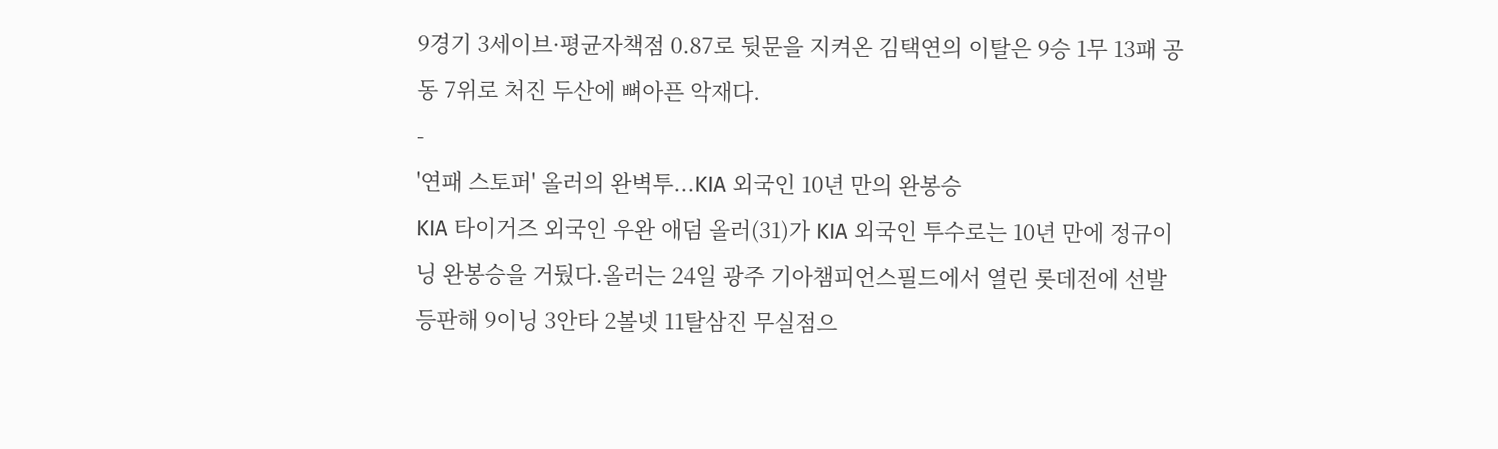9경기 3세이브·평균자책점 0.87로 뒷문을 지켜온 김택연의 이탈은 9승 1무 13패 공동 7위로 처진 두산에 뼈아픈 악재다.
-
'연패 스토퍼' 올러의 완벽투...KIA 외국인 10년 만의 완봉승
KIA 타이거즈 외국인 우완 애덤 올러(31)가 KIA 외국인 투수로는 10년 만에 정규이닝 완봉승을 거뒀다.올러는 24일 광주 기아챔피언스필드에서 열린 롯데전에 선발 등판해 9이닝 3안타 2볼넷 11탈삼진 무실점으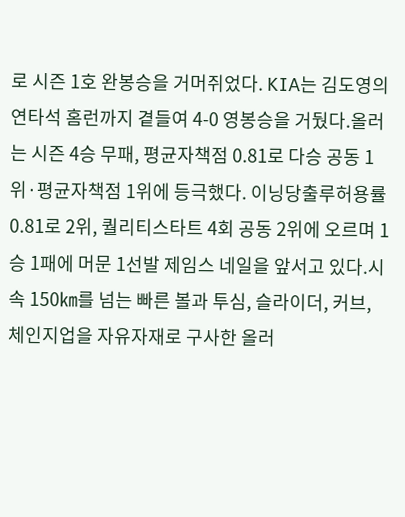로 시즌 1호 완봉승을 거머쥐었다. KIA는 김도영의 연타석 홈런까지 곁들여 4-0 영봉승을 거뒀다.올러는 시즌 4승 무패, 평균자책점 0.81로 다승 공동 1위·평균자책점 1위에 등극했다. 이닝당출루허용률 0.81로 2위, 퀄리티스타트 4회 공동 2위에 오르며 1승 1패에 머문 1선발 제임스 네일을 앞서고 있다.시속 150㎞를 넘는 빠른 볼과 투심, 슬라이더, 커브, 체인지업을 자유자재로 구사한 올러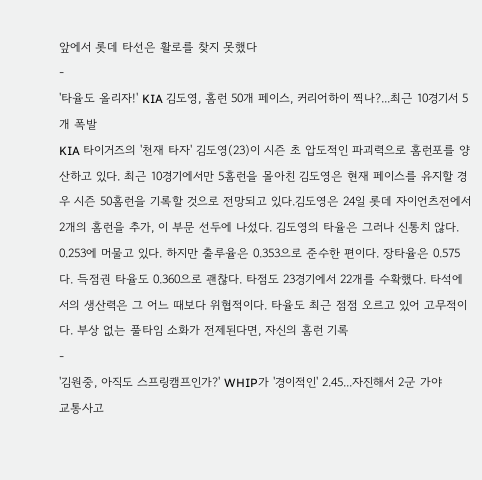앞에서 롯데 타선은 활로를 찾지 못했다
-
'타율도 올리자!' KIA 김도영, 홈런 50개 페이스, 커리어하이 찍나?...최근 10경기서 5개 폭발
KIA 타이거즈의 '천재 타자' 김도영(23)이 시즌 초 압도적인 파괴력으로 홈런포를 양산하고 있다. 최근 10경기에서만 5홈런을 몰아친 김도영은 현재 페이스를 유지할 경우 시즌 50홈런을 기록할 것으로 전망되고 있다.김도영은 24일 롯데 자이언츠전에서 2개의 홈런을 추가, 이 부문 선두에 나섰다. 김도영의 타율은 그러나 신통치 않다. 0.253에 머물고 있다. 하지만 출루율은 0.353으로 준수한 편이다. 장타율은 0.575다. 득점권 타율도 0.360으로 괜찮다. 타점도 23경기에서 22개를 수확했다. 타석에서의 생산력은 그 어느 때보다 위협적이다. 타율도 최근 점점 오르고 있어 고무적이다. 부상 없는 풀타임 소화가 전제된다면, 자신의 홈런 기록
-
'김원중, 아직도 스프링캠프인가?' WHIP가 '경이적인' 2.45...자진해서 2군 가야
교통사고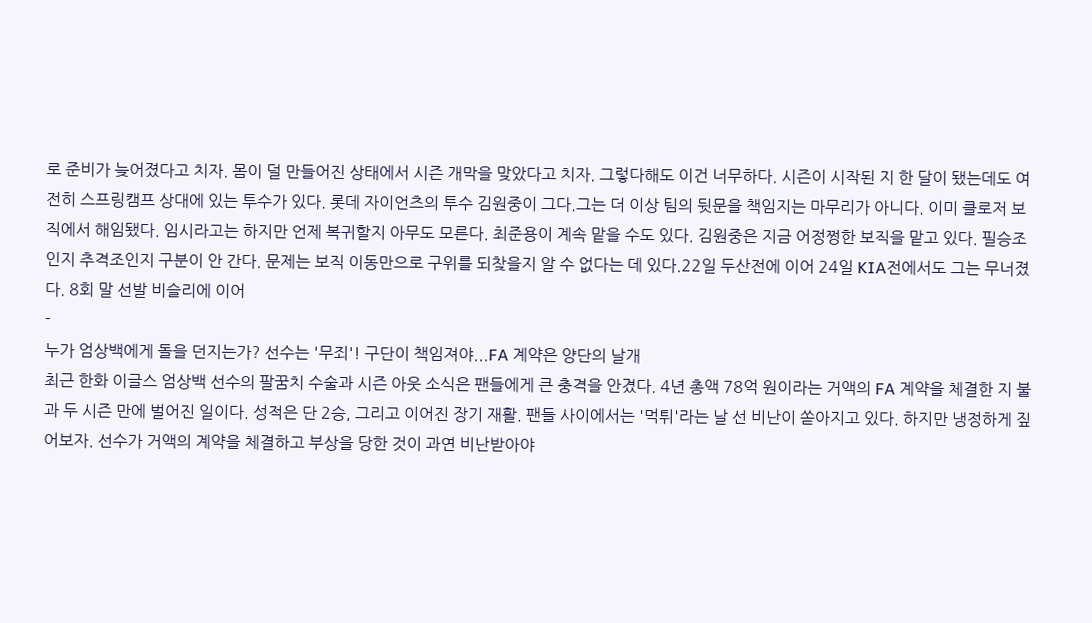로 준비가 늦어졌다고 치자. 몸이 덜 만들어진 상태에서 시즌 개막을 맞았다고 치자. 그렇다해도 이건 너무하다. 시즌이 시작된 지 한 달이 됐는데도 여전히 스프링캠프 상대에 있는 투수가 있다. 롯데 자이언츠의 투수 김원중이 그다.그는 더 이상 팀의 뒷문을 책임지는 마무리가 아니다. 이미 클로저 보직에서 해임됐다. 임시라고는 하지만 언제 복귀할지 아무도 모른다. 최준용이 계속 맡을 수도 있다. 김원중은 지금 어정쩡한 보직을 맡고 있다. 필승조인지 추격조인지 구분이 안 간다. 문제는 보직 이동만으로 구위를 되찾을지 알 수 없다는 데 있다.22일 두산전에 이어 24일 KIA전에서도 그는 무너졌다. 8회 말 선발 비슬리에 이어
-
누가 엄상백에게 돌을 던지는가? 선수는 '무죄'! 구단이 책임져야...FA 계약은 양단의 날개
최근 한화 이글스 엄상백 선수의 팔꿈치 수술과 시즌 아웃 소식은 팬들에게 큰 충격을 안겼다. 4년 총액 78억 원이라는 거액의 FA 계약을 체결한 지 불과 두 시즌 만에 벌어진 일이다. 성적은 단 2승, 그리고 이어진 장기 재활. 팬들 사이에서는 '먹튀'라는 날 선 비난이 쏟아지고 있다. 하지만 냉정하게 짚어보자. 선수가 거액의 계약을 체결하고 부상을 당한 것이 과연 비난받아야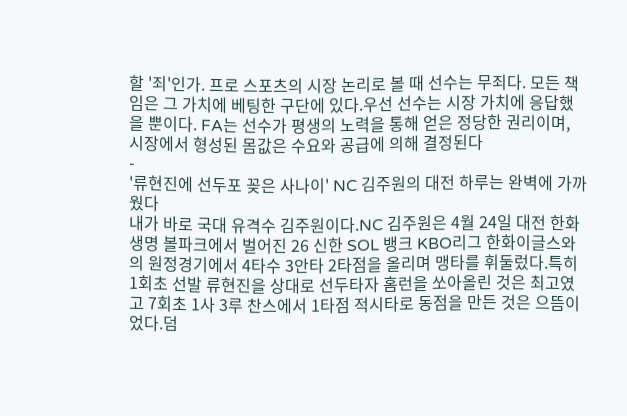할 '죄'인가. 프로 스포츠의 시장 논리로 볼 때 선수는 무죄다. 모든 책임은 그 가치에 베팅한 구단에 있다.우선 선수는 시장 가치에 응답했을 뿐이다. FA는 선수가 평생의 노력을 통해 얻은 정당한 권리이며, 시장에서 형성된 몸값은 수요와 공급에 의해 결정된다
-
'류현진에 선두포 꽂은 사나이' NC 김주원의 대전 하루는 완벽에 가까웠다
내가 바로 국대 유격수 김주원이다.NC 김주원은 4월 24일 대전 한화생명 볼파크에서 벌어진 26 신한 SOL 뱅크 KBO리그 한화이글스와의 원정경기에서 4타수 3안타 2타점을 올리며 맹타를 휘둘렀다.특히 1회초 선발 류현진을 상대로 선두타자 홈런을 쏘아올린 것은 최고였고 7회초 1사 3루 찬스에서 1타점 적시타로 동점을 만든 것은 으뜸이었다.덤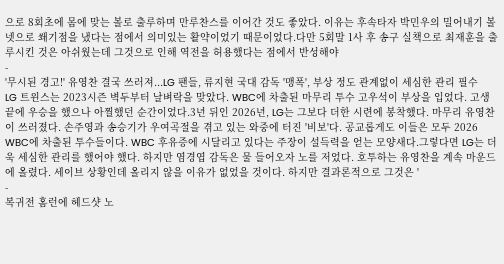으로 8회초에 몸에 맞는 볼로 출루하며 만루찬스를 이어간 것도 좋았다. 이유는 후속타자 박민우의 밀어내기 볼넷으로 쐐기점을 냈다는 점에서 의미있는 활약이었기 때문이었다.다만 5회말 1사 후 송구 실책으로 최재훈을 출루시킨 것은 아쉬웠는데 그것으로 인해 역전을 허용했다는 점에서 반성해야
-
'무시된 경고!' 유영찬 결국 쓰러져...LG 팬들, 류지현 국대 감독 '맹폭', 부상 정도 관계없이 세심한 관리 필수
LG 트윈스는 2023시즌 벽두부터 날벼락을 맞았다. WBC에 차출된 마무리 투수 고우석이 부상을 입었다. 고생 끝에 우승을 했으나 아찔했던 순간이었다.3년 뒤인 2026년, LG는 그보다 더한 시련에 봉착했다. 마무리 유영찬이 쓰러졌다. 손주영과 송승기가 우여곡절을 겪고 있는 와중에 터진 '비보'다. 공교롭게도 이들은 모두 2026 WBC에 차출된 투수들이다. WBC 후유증에 시달리고 있다는 주장이 설득력을 얻는 모양새다.그렇다면 LG는 더욱 세심한 관리를 했어야 했다. 하지만 염경엽 감독은 물 들어오자 노를 저었다. 호투하는 유영찬을 계속 마운드에 올렸다. 세이브 상황인데 올리지 않을 이유가 없었을 것이다. 하지만 결과론적으로 그것은 '
-
복귀전 홈런에 헤드샷 노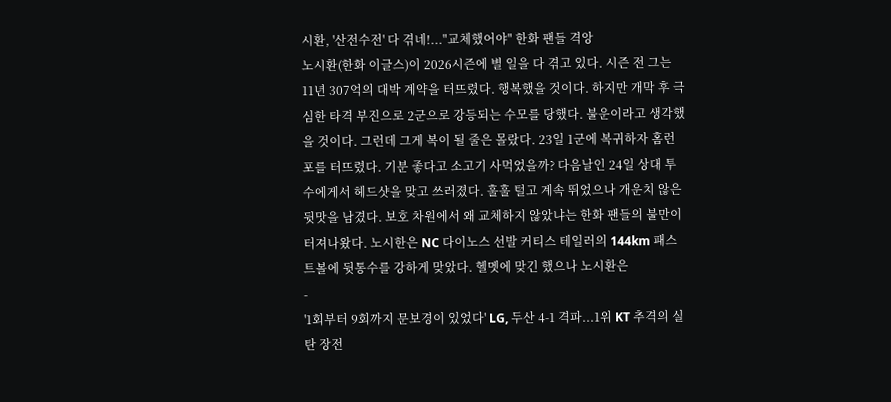시환, '산전수전' 다 겪네!..."교체했어야" 한화 팬들 격앙
노시환(한화 이글스)이 2026시즌에 별 일을 다 겪고 있다. 시즌 전 그는 11년 307억의 대박 계약을 터뜨렸다. 행복했을 것이다. 하지만 개막 후 극심한 타격 부진으로 2군으로 강등되는 수모를 당했다. 불운이라고 생각했을 것이다. 그런데 그게 복이 될 줄은 몰랐다. 23일 1군에 복귀하자 홈런포를 터뜨렸다. 기분 좋다고 소고기 사먹었을까? 다음날인 24일 상대 투수에게서 헤드샷을 맞고 쓰러졌다. 훌훌 털고 계속 뛰었으나 개운치 않은 뒷맛을 남겼다. 보호 차원에서 왜 교체하지 않았냐는 한화 팬들의 불만이 터져나왔다. 노시한은 NC 다이노스 선발 커티스 테일러의 144km 패스트볼에 뒷통수를 강하게 맞았다. 헬멧에 맞긴 했으나 노시환은
-
'1회부터 9회까지 문보경이 있었다' LG, 두산 4-1 격파...1위 KT 추격의 실탄 장전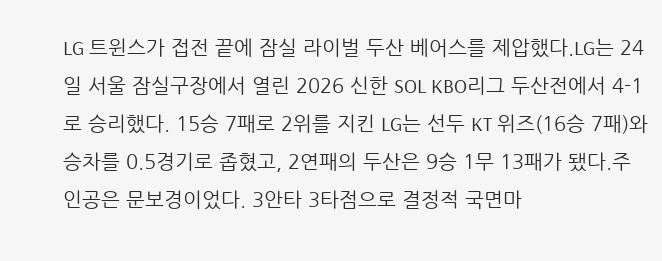LG 트윈스가 접전 끝에 잠실 라이벌 두산 베어스를 제압했다.LG는 24일 서울 잠실구장에서 열린 2026 신한 SOL KBO리그 두산전에서 4-1로 승리했다. 15승 7패로 2위를 지킨 LG는 선두 KT 위즈(16승 7패)와 승차를 0.5경기로 좁혔고, 2연패의 두산은 9승 1무 13패가 됐다.주인공은 문보경이었다. 3안타 3타점으로 결정적 국면마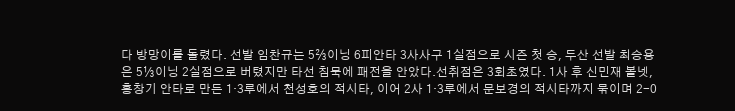다 방망이를 돌렸다. 선발 임찬규는 5⅔이닝 6피안타 3사사구 1실점으로 시즌 첫 승, 두산 선발 최승용은 5⅓이닝 2실점으로 버텼지만 타선 침묵에 패전을 안았다.선취점은 3회초였다. 1사 후 신민재 볼넷, 홍창기 안타로 만든 1·3루에서 천성호의 적시타, 이어 2사 1·3루에서 문보경의 적시타까지 묶이며 2-0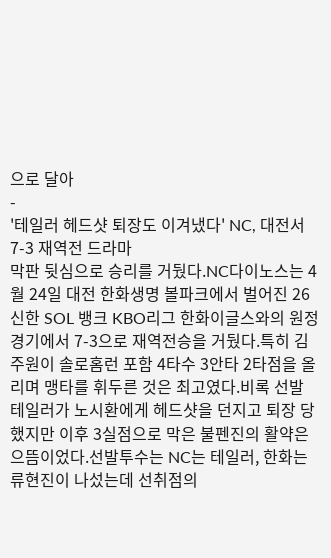으로 달아
-
'테일러 헤드샷 퇴장도 이겨냈다' NC, 대전서 7-3 재역전 드라마
막판 뒷심으로 승리를 거뒀다.NC다이노스는 4월 24일 대전 한화생명 볼파크에서 벌어진 26 신한 SOL 뱅크 KBO리그 한화이글스와의 원정경기에서 7-3으로 재역전승을 거뒀다.특히 김주원이 솔로홈런 포함 4타수 3안타 2타점을 올리며 맹타를 휘두른 것은 최고였다.비록 선발 테일러가 노시환에게 헤드샷을 던지고 퇴장 당했지만 이후 3실점으로 막은 불펜진의 활약은 으뜸이었다.선발투수는 NC는 테일러, 한화는 류현진이 나섰는데 선취점의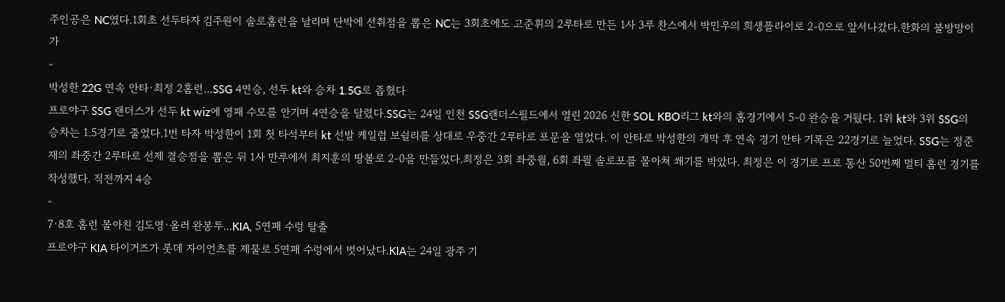주인공은 NC였다.1회초 선두타자 김주원이 솔로홈런을 날리며 단박에 선취점을 뽑은 NC는 3회초에도 고준휘의 2루타로 만든 1사 3루 찬스에서 박민우의 희생플라이로 2-0으로 앞서나갔다.한화의 불방망이가
-
박성한 22G 연속 안타·최정 2홈런...SSG 4연승, 선두 kt와 승차 1.5G로 좁혔다
프로야구 SSG 랜더스가 선두 kt wiz에 영패 수모를 안기며 4연승을 달렸다.SSG는 24일 인천 SSG랜더스필드에서 열린 2026 신한 SOL KBO리그 kt와의 홈경기에서 5-0 완승을 거뒀다. 1위 kt와 3위 SSG의 승차는 1.5경기로 줄었다.1번 타자 박성한이 1회 첫 타석부터 kt 선발 케일럽 보쉴리를 상대로 우중간 2루타로 포문을 열었다. 이 안타로 박성한의 개막 후 연속 경기 안타 기록은 22경기로 늘었다. SSG는 정준재의 좌중간 2루타로 선제 결승점을 뽑은 뒤 1사 만루에서 최지훈의 땅볼로 2-0을 만들었다.최정은 3회 좌중월, 6회 좌월 솔로포를 몰아쳐 쐐기를 박았다. 최정은 이 경기로 프로 통산 50번째 멀티 홈런 경기를 작성했다. 직전까지 4승
-
7·8호 홈런 몰아친 김도영·올러 완봉투...KIA, 5연패 수렁 탈출
프로야구 KIA 타이거즈가 롯데 자이언츠를 제물로 5연패 수렁에서 벗어났다.KIA는 24일 광주 기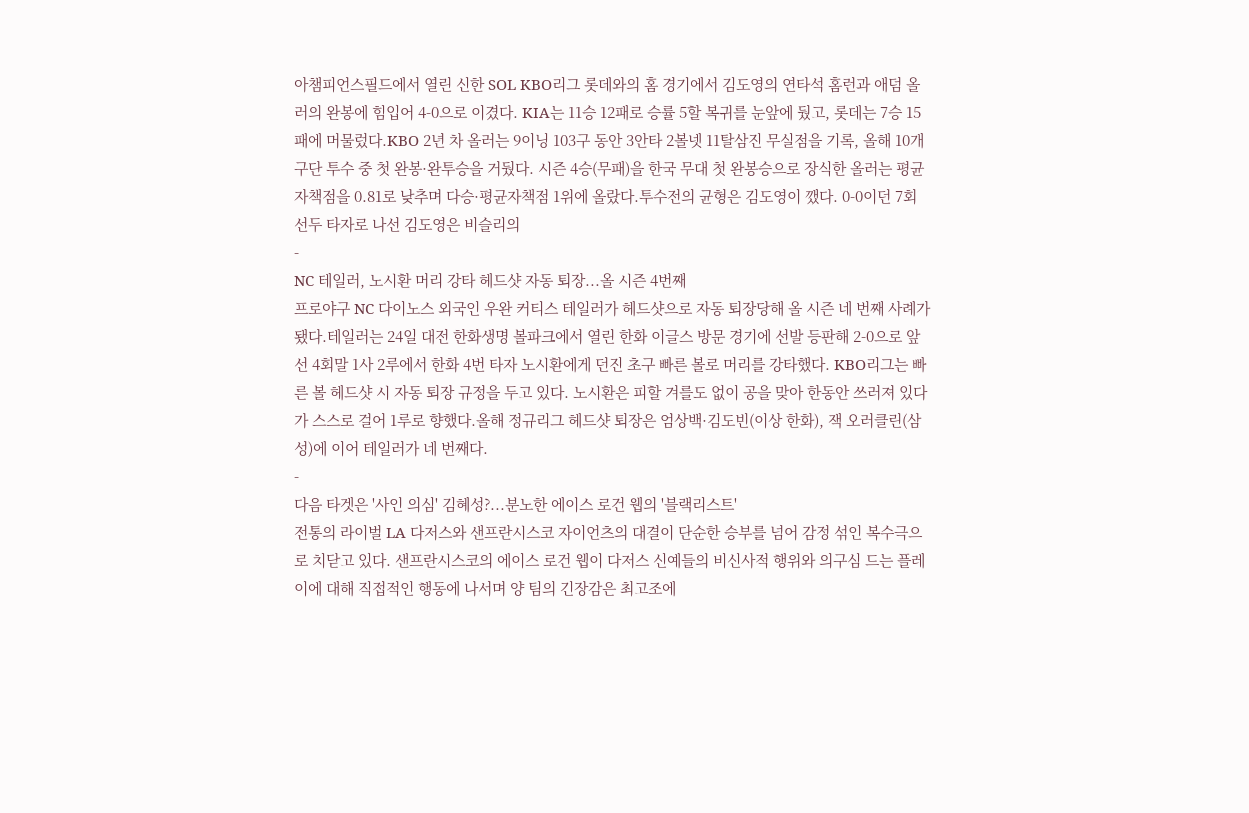아챔피언스필드에서 열린 신한 SOL KBO리그 롯데와의 홈 경기에서 김도영의 연타석 홈런과 애덤 올러의 완봉에 힘입어 4-0으로 이겼다. KIA는 11승 12패로 승률 5할 복귀를 눈앞에 뒀고, 롯데는 7승 15패에 머물렀다.KBO 2년 차 올러는 9이닝 103구 동안 3안타 2볼넷 11탈삼진 무실점을 기록, 올해 10개 구단 투수 중 첫 완봉·완투승을 거뒀다. 시즌 4승(무패)을 한국 무대 첫 완봉승으로 장식한 올러는 평균자책점을 0.81로 낮추며 다승·평균자책점 1위에 올랐다.투수전의 균형은 김도영이 깼다. 0-0이던 7회 선두 타자로 나선 김도영은 비슬리의
-
NC 테일러, 노시환 머리 강타 헤드샷 자동 퇴장...올 시즌 4번째
프로야구 NC 다이노스 외국인 우완 커티스 테일러가 헤드샷으로 자동 퇴장당해 올 시즌 네 번째 사례가 됐다.테일러는 24일 대전 한화생명 볼파크에서 열린 한화 이글스 방문 경기에 선발 등판해 2-0으로 앞선 4회말 1사 2루에서 한화 4번 타자 노시환에게 던진 초구 빠른 볼로 머리를 강타했다. KBO리그는 빠른 볼 헤드샷 시 자동 퇴장 규정을 두고 있다. 노시환은 피할 겨를도 없이 공을 맞아 한동안 쓰러져 있다가 스스로 걸어 1루로 향했다.올해 정규리그 헤드샷 퇴장은 엄상백·김도빈(이상 한화), 잭 오러클린(삼성)에 이어 테일러가 네 번째다.
-
다음 타겟은 '사인 의심' 김혜성?...분노한 에이스 로건 웹의 '블랙리스트'
전통의 라이벌 LA 다저스와 샌프란시스코 자이언츠의 대결이 단순한 승부를 넘어 감정 섞인 복수극으로 치닫고 있다. 샌프란시스코의 에이스 로건 웹이 다저스 신예들의 비신사적 행위와 의구심 드는 플레이에 대해 직접적인 행동에 나서며 양 팀의 긴장감은 최고조에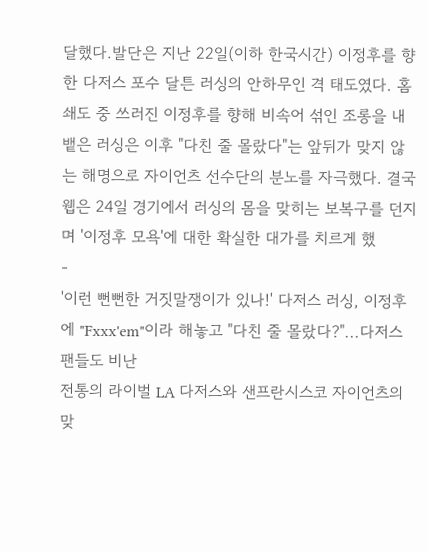달했다.발단은 지난 22일(이하 한국시간) 이정후를 향한 다저스 포수 달튼 러싱의 안하무인 격 태도였다. 홈 쇄도 중 쓰러진 이정후를 향해 비속어 섞인 조롱을 내뱉은 러싱은 이후 "다친 줄 몰랐다"는 앞뒤가 맞지 않는 해명으로 자이언츠 선수단의 분노를 자극했다. 결국 웹은 24일 경기에서 러싱의 몸을 맞히는 보복구를 던지며 '이정후 모욕'에 대한 확실한 대가를 치르게 했
-
'이런 뻔뻔한 거짓말쟁이가 있나!' 다저스 러싱, 이정후에 "Fxxx'em"이라 해놓고 "다친 줄 몰랐다?"...다저스 팬들도 비난
전통의 라이벌 LA 다저스와 샌프란시스코 자이언츠의 맞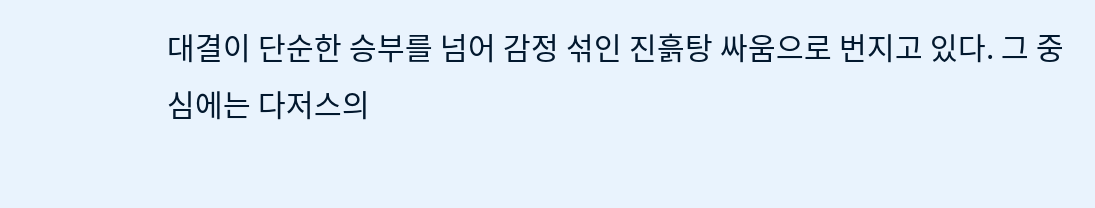대결이 단순한 승부를 넘어 감정 섞인 진흙탕 싸움으로 번지고 있다. 그 중심에는 다저스의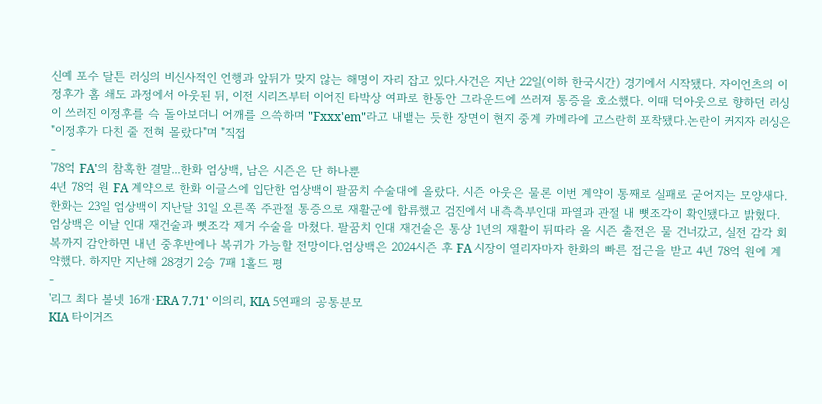신예 포수 달튼 러싱의 비신사적인 언행과 앞뒤가 맞지 않는 해명이 자리 잡고 있다.사건은 지난 22일(이하 한국시간) 경기에서 시작됐다. 자이언츠의 이정후가 홈 쇄도 과정에서 아웃된 뒤, 이전 시리즈부터 이어진 타박상 여파로 한동안 그라운드에 쓰러져 통증을 호소했다. 이때 덕아웃으로 향하던 러싱이 쓰러진 이정후를 슥 돌아보더니 어깨를 으쓱하며 "Fxxx'em"라고 내뱉는 듯한 장면이 현지 중계 카메라에 고스란히 포착됐다.논란이 커지자 러싱은 "이정후가 다친 줄 전혀 몰랐다"며 "직접
-
'78억 FA'의 참혹한 결말...한화 엄상백, 남은 시즌은 단 하나뿐
4년 78억 원 FA 계약으로 한화 이글스에 입단한 엄상백이 팔꿈치 수술대에 올랐다. 시즌 아웃은 물론 이번 계약이 통째로 실패로 굳어지는 모양새다.한화는 23일 엄상백이 지난달 31일 오른쪽 주관절 통증으로 재활군에 합류했고 검진에서 내측측부인대 파열과 관절 내 뼛조각이 확인됐다고 밝혔다. 엄상백은 이날 인대 재건술과 뼛조각 제거 수술을 마쳤다. 팔꿈치 인대 재건술은 통상 1년의 재활이 뒤따라 올 시즌 출전은 물 건너갔고, 실전 감각 회복까지 감안하면 내년 중후반에나 복귀가 가능할 전망이다.엄상백은 2024시즌 후 FA 시장이 열리자마자 한화의 빠른 접근을 받고 4년 78억 원에 계약했다. 하지만 지난해 28경기 2승 7패 1홀드 평
-
'리그 최다 볼넷 16개·ERA 7.71' 이의리, KIA 5연패의 공통분모
KIA 타이거즈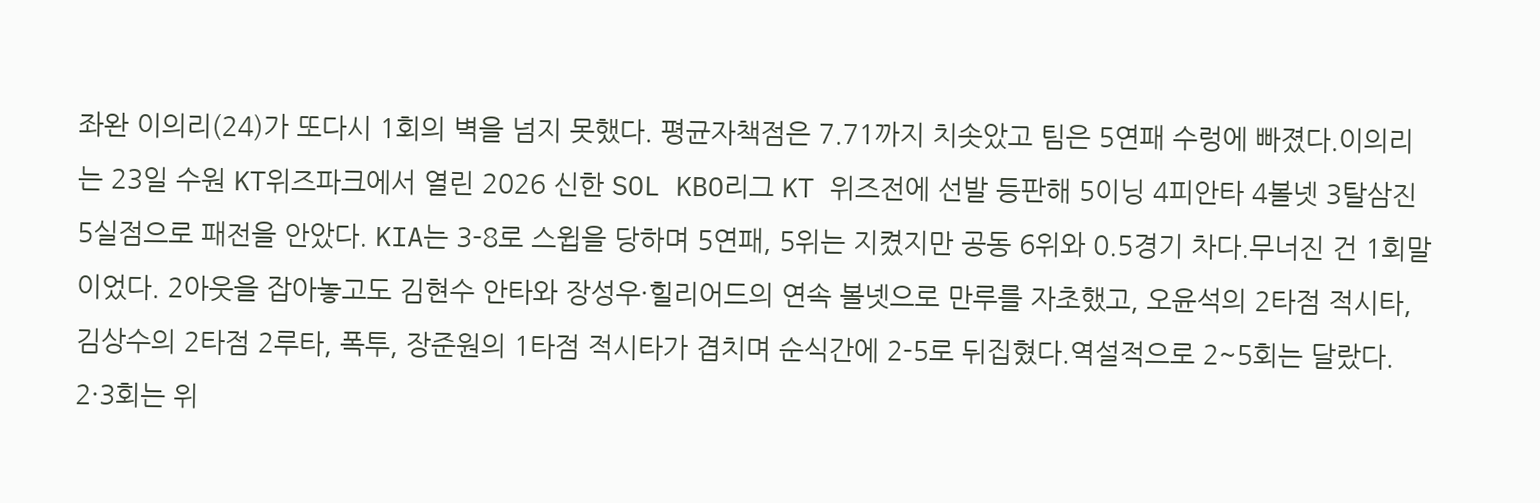좌완 이의리(24)가 또다시 1회의 벽을 넘지 못했다. 평균자책점은 7.71까지 치솟았고 팀은 5연패 수렁에 빠졌다.이의리는 23일 수원 KT위즈파크에서 열린 2026 신한 SOL KBO리그 KT 위즈전에 선발 등판해 5이닝 4피안타 4볼넷 3탈삼진 5실점으로 패전을 안았다. KIA는 3-8로 스윕을 당하며 5연패, 5위는 지켰지만 공동 6위와 0.5경기 차다.무너진 건 1회말이었다. 2아웃을 잡아놓고도 김현수 안타와 장성우·힐리어드의 연속 볼넷으로 만루를 자초했고, 오윤석의 2타점 적시타, 김상수의 2타점 2루타, 폭투, 장준원의 1타점 적시타가 겹치며 순식간에 2-5로 뒤집혔다.역설적으로 2~5회는 달랐다. 2·3회는 위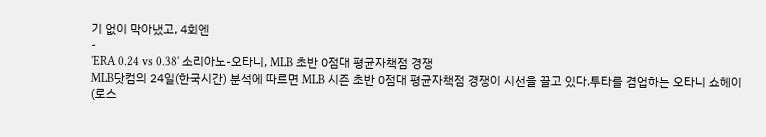기 없이 막아냈고, 4회엔
-
'ERA 0.24 vs 0.38' 소리아노-오타니, MLB 초반 0점대 평균자책점 경쟁
MLB닷컴의 24일(한국시간) 분석에 따르면 MLB 시즌 초반 0점대 평균자책점 경쟁이 시선을 끌고 있다.투타를 겸업하는 오타니 쇼헤이(로스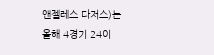앤젤레스 다저스)는 올해 4경기 24이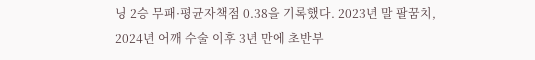닝 2승 무패·평균자책점 0.38을 기록했다. 2023년 말 팔꿈치, 2024년 어깨 수술 이후 3년 만에 초반부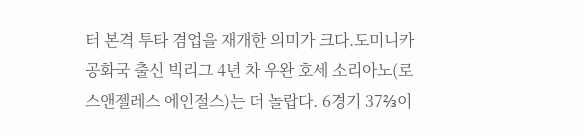터 본격 투타 겸업을 재개한 의미가 크다.도미니카공화국 출신 빅리그 4년 차 우완 호세 소리아노(로스앤젤레스 에인절스)는 더 놀랍다. 6경기 37⅔이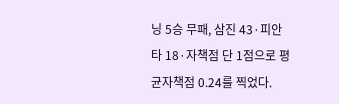닝 5승 무패, 삼진 43·피안타 18·자책점 단 1점으로 평균자책점 0.24를 찍었다.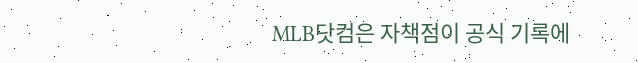MLB닷컴은 자책점이 공식 기록에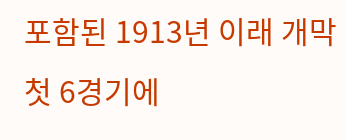포함된 1913년 이래 개막 첫 6경기에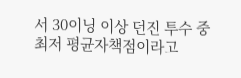서 30이닝 이상 던진 투수 중 최저 평균자책점이라고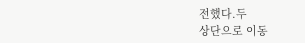전했다.두
상단으로 이동